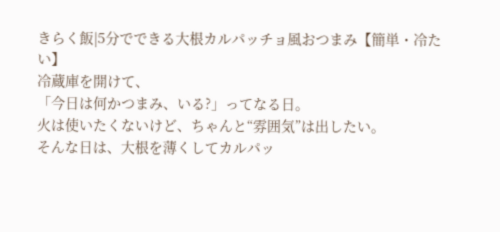きらく飯|5分でできる大根カルパッチョ風おつまみ【簡単・冷たい】
冷蔵庫を開けて、
「今日は何かつまみ、いる?」ってなる日。
火は使いたくないけど、ちゃんと“雰囲気”は出したい。
そんな日は、大根を薄くしてカルパッ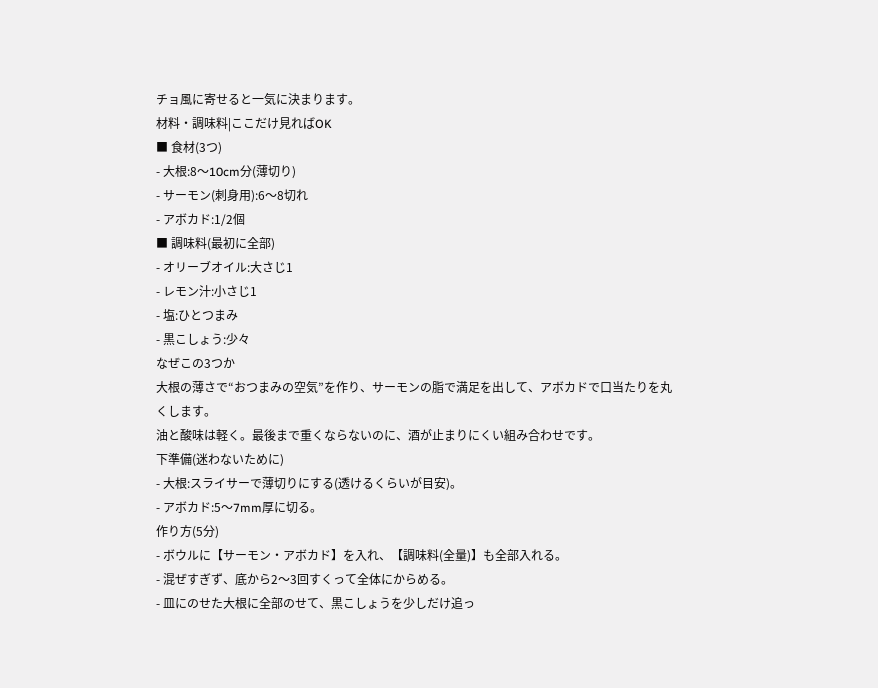チョ風に寄せると一気に決まります。
材料・調味料|ここだけ見ればOK
■ 食材(3つ)
- 大根:8〜10cm分(薄切り)
- サーモン(刺身用):6〜8切れ
- アボカド:1/2個
■ 調味料(最初に全部)
- オリーブオイル:大さじ1
- レモン汁:小さじ1
- 塩:ひとつまみ
- 黒こしょう:少々
なぜこの3つか
大根の薄さで“おつまみの空気”を作り、サーモンの脂で満足を出して、アボカドで口当たりを丸くします。
油と酸味は軽く。最後まで重くならないのに、酒が止まりにくい組み合わせです。
下準備(迷わないために)
- 大根:スライサーで薄切りにする(透けるくらいが目安)。
- アボカド:5〜7mm厚に切る。
作り方(5分)
- ボウルに【サーモン・アボカド】を入れ、【調味料(全量)】も全部入れる。
- 混ぜすぎず、底から2〜3回すくって全体にからめる。
- 皿にのせた大根に全部のせて、黒こしょうを少しだけ追っ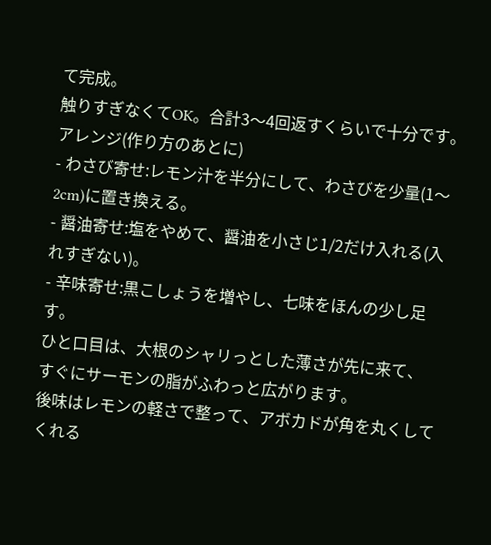て完成。
触りすぎなくてOK。合計3〜4回返すくらいで十分です。
アレンジ(作り方のあとに)
- わさび寄せ:レモン汁を半分にして、わさびを少量(1〜2cm)に置き換える。
- 醤油寄せ:塩をやめて、醤油を小さじ1/2だけ入れる(入れすぎない)。
- 辛味寄せ:黒こしょうを増やし、七味をほんの少し足す。
ひと口目は、大根のシャリっとした薄さが先に来て、
すぐにサーモンの脂がふわっと広がります。
後味はレモンの軽さで整って、アボカドが角を丸くしてくれる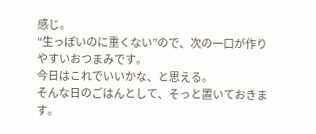感じ。
“生っぽいのに重くない”ので、次の一口が作りやすいおつまみです。
今日はこれでいいかな、と思える。
そんな日のごはんとして、そっと置いておきます。